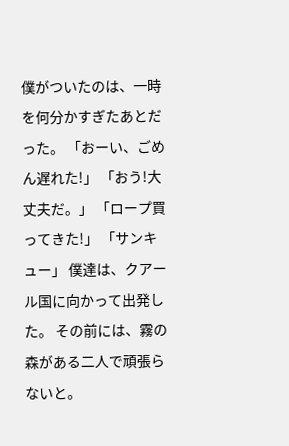僕がついたのは、一時を何分かすぎたあとだった。 「おーい、ごめん遅れた!」 「おう!大丈夫だ。」 「ロープ買ってきた!」 「サンキュー」 僕達は、クアール国に向かって出発した。 その前には、霧の森がある二人で頑張らないと。